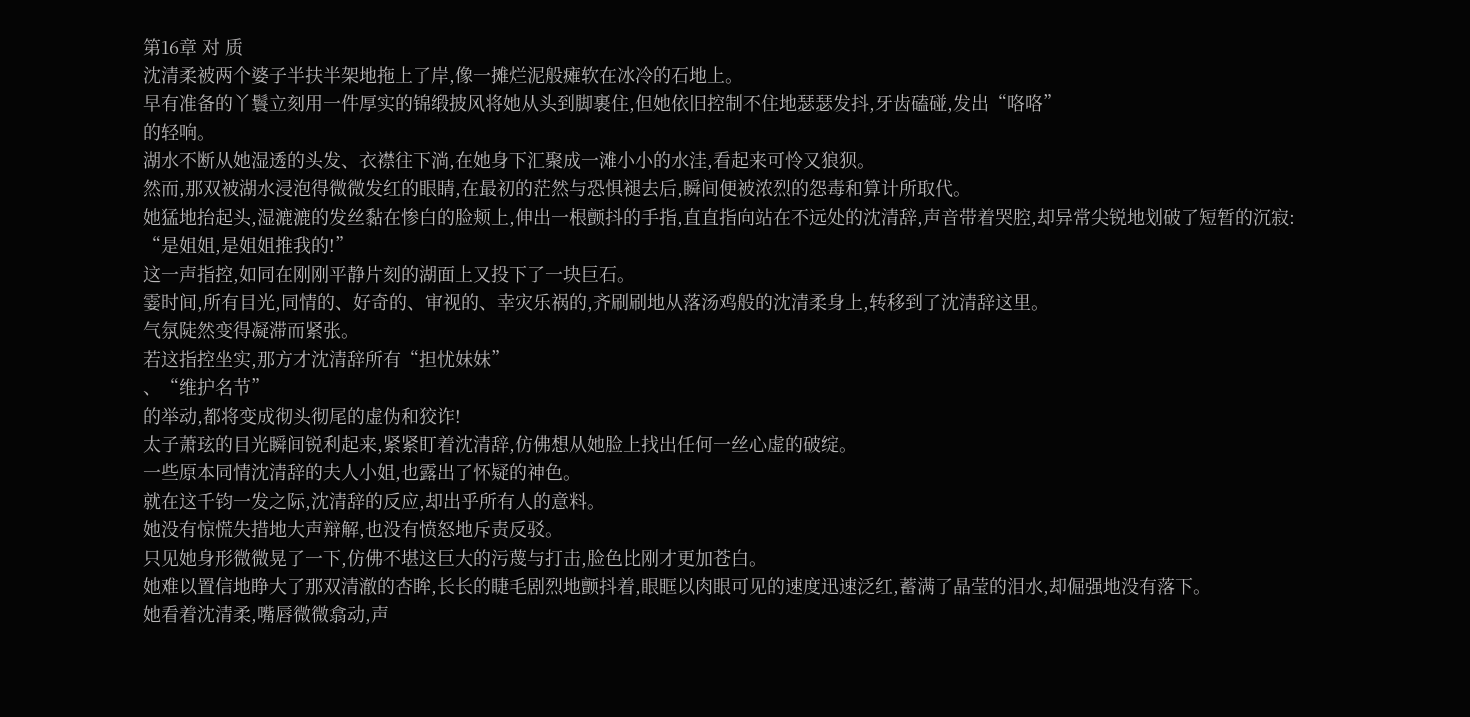第16章 对 质
沈清柔被两个婆子半扶半架地拖上了岸,像一摊烂泥般瘫软在冰冷的石地上。
早有准备的丫鬟立刻用一件厚实的锦缎披风将她从头到脚裹住,但她依旧控制不住地瑟瑟发抖,牙齿磕碰,发出“咯咯”
的轻响。
湖水不断从她湿透的头发、衣襟往下淌,在她身下汇聚成一滩小小的水洼,看起来可怜又狼狈。
然而,那双被湖水浸泡得微微发红的眼睛,在最初的茫然与恐惧褪去后,瞬间便被浓烈的怨毒和算计所取代。
她猛地抬起头,湿漉漉的发丝黏在惨白的脸颊上,伸出一根颤抖的手指,直直指向站在不远处的沈清辞,声音带着哭腔,却异常尖锐地划破了短暂的沉寂:
“是姐姐,是姐姐推我的!”
这一声指控,如同在刚刚平静片刻的湖面上又投下了一块巨石。
霎时间,所有目光,同情的、好奇的、审视的、幸灾乐祸的,齐刷刷地从落汤鸡般的沈清柔身上,转移到了沈清辞这里。
气氛陡然变得凝滞而紧张。
若这指控坐实,那方才沈清辞所有“担忧妹妹”
、“维护名节”
的举动,都将变成彻头彻尾的虚伪和狡诈!
太子萧玹的目光瞬间锐利起来,紧紧盯着沈清辞,仿佛想从她脸上找出任何一丝心虚的破绽。
一些原本同情沈清辞的夫人小姐,也露出了怀疑的神色。
就在这千钧一发之际,沈清辞的反应,却出乎所有人的意料。
她没有惊慌失措地大声辩解,也没有愤怒地斥责反驳。
只见她身形微微晃了一下,仿佛不堪这巨大的污蔑与打击,脸色比刚才更加苍白。
她难以置信地睁大了那双清澈的杏眸,长长的睫毛剧烈地颤抖着,眼眶以肉眼可见的速度迅速泛红,蓄满了晶莹的泪水,却倔强地没有落下。
她看着沈清柔,嘴唇微微翕动,声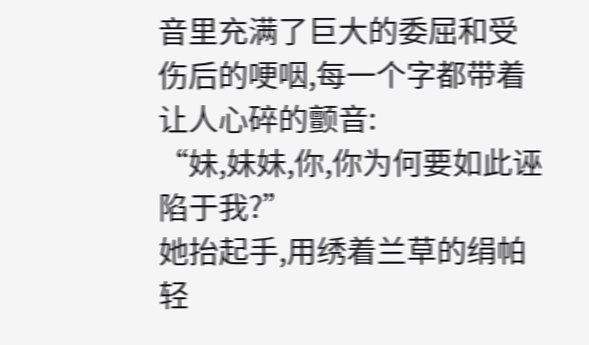音里充满了巨大的委屈和受伤后的哽咽,每一个字都带着让人心碎的颤音:
“妹,妹妹,你,你为何要如此诬陷于我?”
她抬起手,用绣着兰草的绢帕轻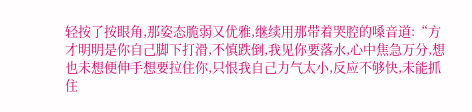轻按了按眼角,那姿态脆弱又优雅,继续用那带着哭腔的嗓音道:“方才明明是你自己脚下打滑,不慎跌倒,我见你要落水,心中焦急万分,想也未想便伸手想要拉住你,只恨我自己力气太小,反应不够快,未能抓住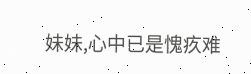妹妹,心中已是愧疚难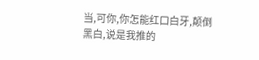当,可你,你怎能红口白牙,颠倒黑白,说是我推的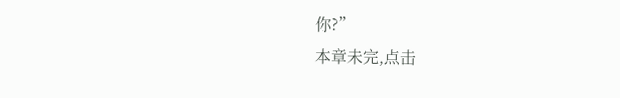你?”
本章未完,点击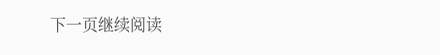下一页继续阅读